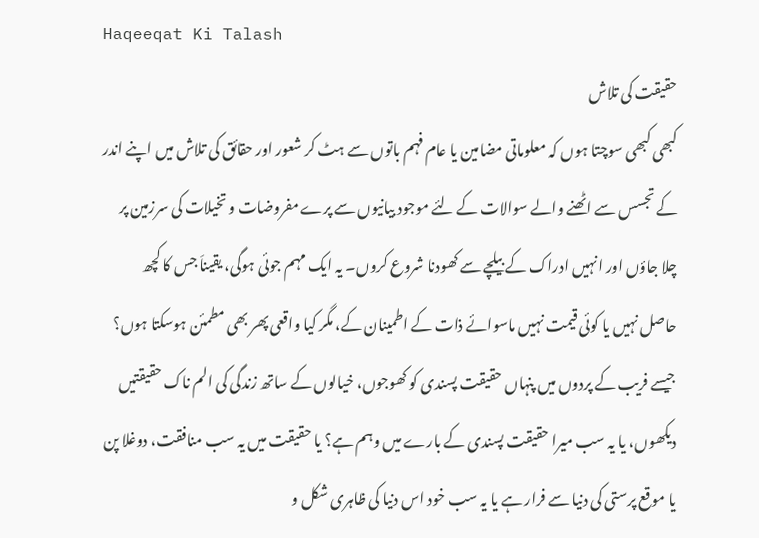Haqeeqat Ki Talash
حقیقت کی تلاش
کبھی کبھی سوچتا ہوں کہ معلوماتی مضامین یا عام فہم باتوں سے ہٹ کر شعور اور حقائق کی تلاش میں اپنے اندر کے تجسس سے اٹھنے والے سوالات کے لئے موجود بیانیوں سے پرے مفروضات و تخیلات کی سرزمین پر چلا جاؤں اور انہیں ادراک کے بیلچے سے کھودنا شروع کروں۔ یہ ایک مہم جوئی ہوگی، یقیناَ جس کا کچھ حاصل نہیں یا کوئی قیمت نہیں ماسوائے ذات کے اطمینان کے، مگر کیا واقعی پھر بھی مطمئن ہوسکتا ہوں؟
جیسے فریب کے پردوں میں پنہاں حقیقت پسندی کو کھوجوں، خیالوں کے ساتھ زندگی کی الم ناک حقیقتیں دیکھوں، یا یہ سب میرا حقیقت پسندی کے بارے میں وہم ہے؟ یا حقیقت میں یہ سب منافقت، دوغلا پن یا موقع پرستی کی دنیا سے فرار ہے یا یہ سب خود اس دنیا کی ظاہری شکل و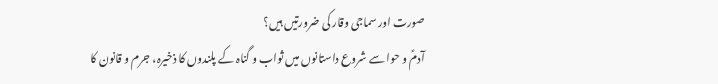صورت اور سماجی وقار کی ضرورتیں ہیں؟
آدمؑ و حوا سے شروع داستانوں میں ثواب و گناہ کے پلندوں کا ذخیرہ، جرم و قانون کا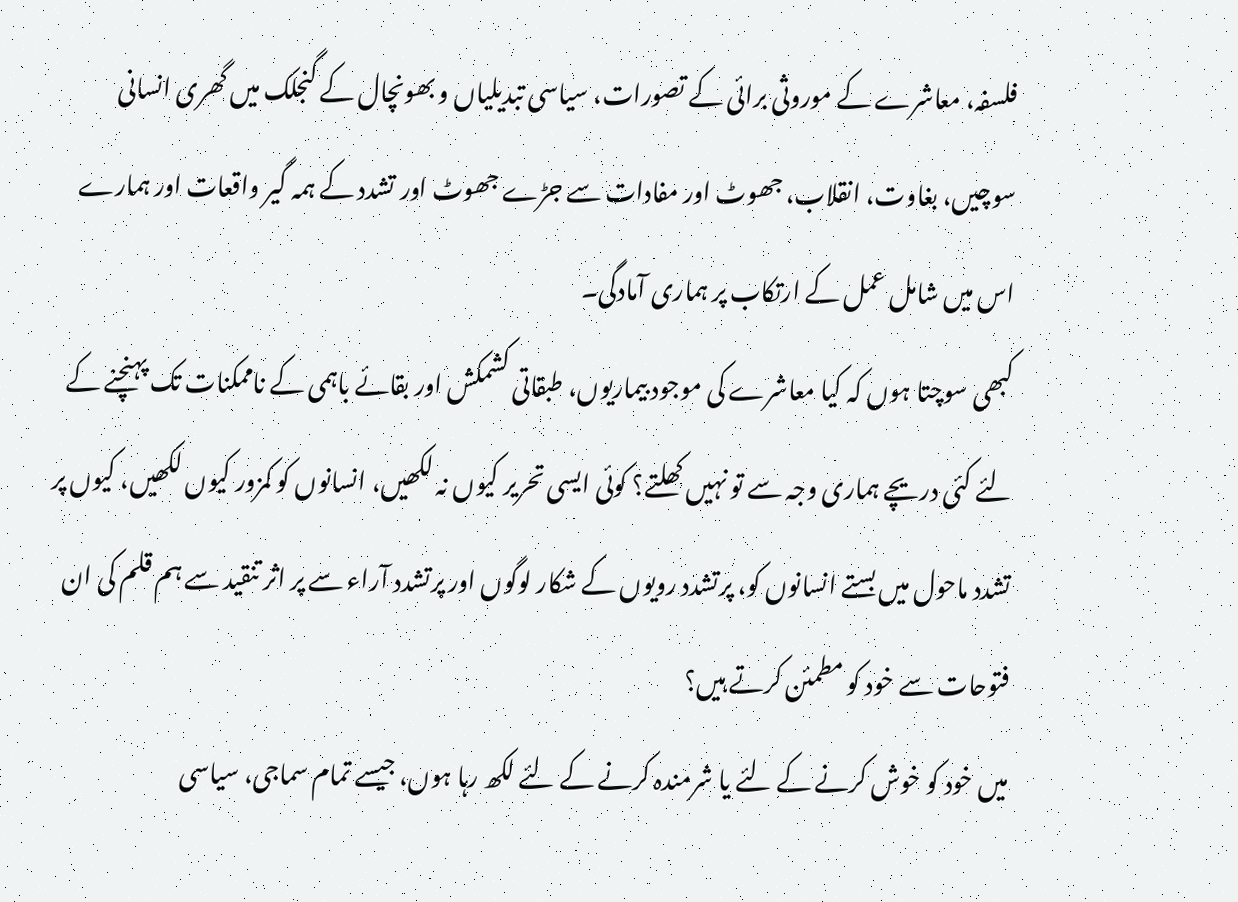فلسفہ، معاشرے کے موروثی برائی کے تصورات، سیاسی تبدیلیاں و بھونچال کے گنجلک میں گھری انسانی سوچیں، بغاوت، انقلاب، جھوٹ اور مفادات سے جڑے جھوٹ اور تشدد کے ہمہ گیر واقعات اور ہمارے اس میں شامل عمل کے ارتکاب پر ہماری آمادگی۔
کبھی سوچتا ہوں کہ کیا معاشرے کی موجود بیماریوں، طبقاتی کشمکش اور بقائے باہمی کے ناممکنات تک پہنچنے کے لئے کئی دریچے ہماری وجہ سے تو نہیں کھلتے؟ کوئی ایسی تحریر کیوں نہ لکھیں، انسانوں کو کمزور کیوں لکھیں، کیوں پر تشدد ماحول میں بستے انسانوں کو، پرتشدد رویوں کے شکار لوگوں اور پرتشدد آراء سے پر اثر تنقید سے ہم قلم کی ان فتوحات سے خود کو مطمئن کرتے ہیں؟
میں خود کو خوش کرنے کے لئے یا شرمندہ کرنے کے لئے لکھ رہا ہوں، جیسے تمام سماجی، سیاسی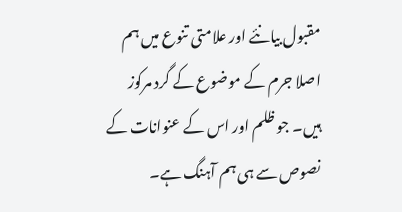مقبول بیانئے اور علامتی تنوع میں ہم اصلا جرم کے موضوع کے گرد مرکوز ہیں۔ جو ظلم اور اس کے عنوانات کے نصوص سے ہی ہم آہنگ ہے۔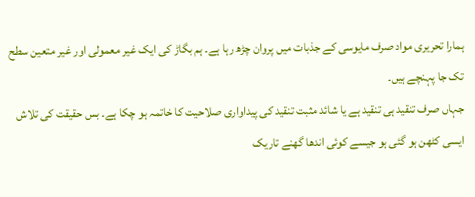ہمارا تحریری مواد صرف مایوسی کے جذبات میں پروان چڑھ رہا ہے۔ ہم بگاڑ کی ایک غیر معمولی اور غیر متعین سطح تک جا پہنچے ہیں۔
جہاں صرف تنقید ہی تنقید ہے یا شائد مثبت تنقید کی پیداواری صلاحیت کا خاتمہ ہو چکا ہے۔ بس حقیقت کی تلاش ایسی کٹھن ہو گئی ہو جیسے کوئی اندھا گھنے تاریک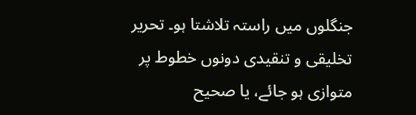جنگلوں میں راستہ تلاشتا ہو۔ تحریر تخلیقی و تنقیدی دونوں خطوط پر متوازی ہو جائے، یا صحیح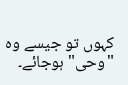کہوں تو جیسے وہ "وحی" ہوجائے۔